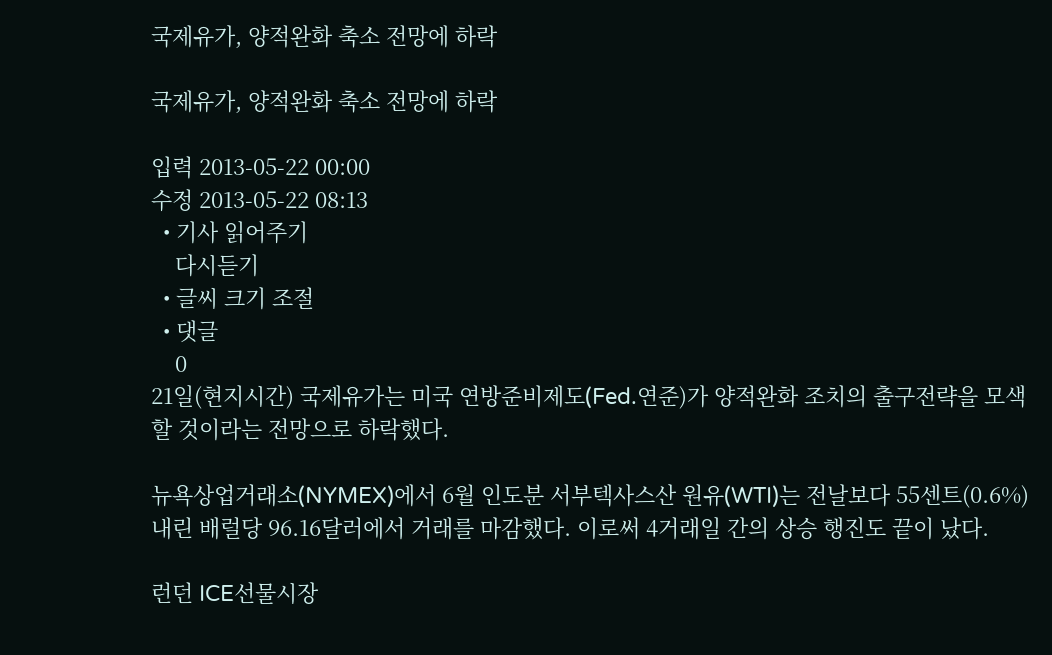국제유가, 양적완화 축소 전망에 하락

국제유가, 양적완화 축소 전망에 하락

입력 2013-05-22 00:00
수정 2013-05-22 08:13
  • 기사 읽어주기
    다시듣기
  • 글씨 크기 조절
  • 댓글
    0
21일(현지시간) 국제유가는 미국 연방준비제도(Fed.연준)가 양적완화 조치의 출구전략을 모색할 것이라는 전망으로 하락했다.

뉴욕상업거래소(NYMEX)에서 6월 인도분 서부텍사스산 원유(WTI)는 전날보다 55센트(0.6%) 내린 배럴당 96.16달러에서 거래를 마감했다. 이로써 4거래일 간의 상승 행진도 끝이 났다.

런던 ICE선물시장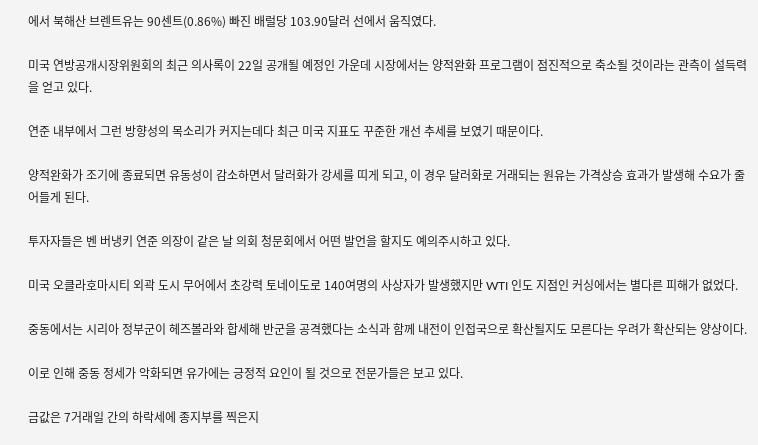에서 북해산 브렌트유는 90센트(0.86%) 빠진 배럴당 103.90달러 선에서 움직였다.

미국 연방공개시장위원회의 최근 의사록이 22일 공개될 예정인 가운데 시장에서는 양적완화 프로그램이 점진적으로 축소될 것이라는 관측이 설득력을 얻고 있다.

연준 내부에서 그런 방향성의 목소리가 커지는데다 최근 미국 지표도 꾸준한 개선 추세를 보였기 때문이다.

양적완화가 조기에 종료되면 유동성이 감소하면서 달러화가 강세를 띠게 되고, 이 경우 달러화로 거래되는 원유는 가격상승 효과가 발생해 수요가 줄어들게 된다.

투자자들은 벤 버냉키 연준 의장이 같은 날 의회 청문회에서 어떤 발언을 할지도 예의주시하고 있다.

미국 오클라호마시티 외곽 도시 무어에서 초강력 토네이도로 140여명의 사상자가 발생했지만 WTI 인도 지점인 커싱에서는 별다른 피해가 없었다.

중동에서는 시리아 정부군이 헤즈볼라와 합세해 반군을 공격했다는 소식과 함께 내전이 인접국으로 확산될지도 모른다는 우려가 확산되는 양상이다.

이로 인해 중동 정세가 악화되면 유가에는 긍정적 요인이 될 것으로 전문가들은 보고 있다.

금값은 7거래일 간의 하락세에 종지부를 찍은지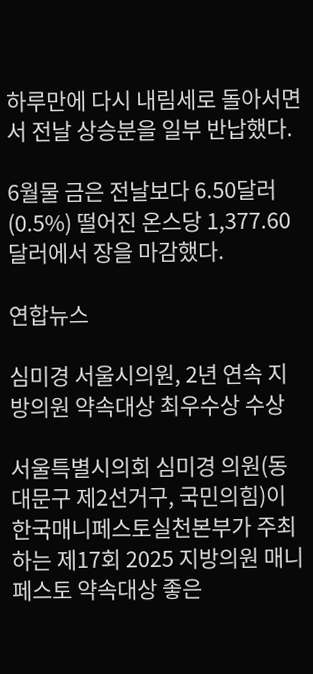하루만에 다시 내림세로 돌아서면서 전날 상승분을 일부 반납했다.

6월물 금은 전날보다 6.50달러(0.5%) 떨어진 온스당 1,377.60달러에서 장을 마감했다.

연합뉴스

심미경 서울시의원, 2년 연속 지방의원 약속대상 최우수상 수상

서울특별시의회 심미경 의원(동대문구 제2선거구, 국민의힘)이 한국매니페스토실천본부가 주최하는 제17회 2025 지방의원 매니페스토 약속대상 좋은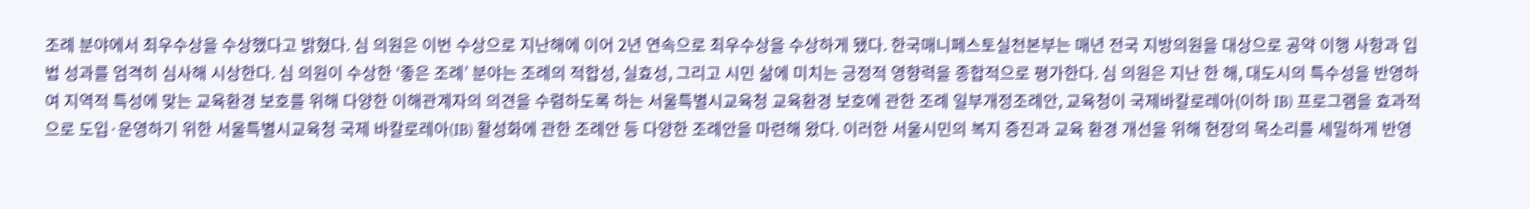조례 분야에서 최우수상을 수상했다고 밝혔다. 심 의원은 이번 수상으로 지난해에 이어 2년 연속으로 최우수상을 수상하게 됐다. 한국매니페스토실천본부는 매년 전국 지방의원을 대상으로 공약 이행 사항과 입법 성과를 엄격히 심사해 시상한다. 심 의원이 수상한 ‘좋은 조례’ 분야는 조례의 적합성, 실효성, 그리고 시민 삶에 미치는 긍정적 영향력을 종합적으로 평가한다. 심 의원은 지난 한 해, 대도시의 특수성을 반영하여 지역적 특성에 맞는 교육환경 보호를 위해 다양한 이해관계자의 의견을 수렴하도록 하는 서울특별시교육청 교육환경 보호에 관한 조례 일부개정조례안, 교육청이 국제바칼로레아(이하 IB) 프로그램을 효과적으로 도입·운영하기 위한 서울특별시교육청 국제 바칼로레아(IB) 활성화에 관한 조례안 등 다양한 조례안을 마련해 왔다. 이러한 서울시민의 복지 증진과 교육 환경 개선을 위해 현장의 목소리를 세밀하게 반영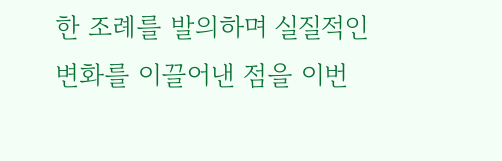한 조례를 발의하며 실질적인 변화를 이끌어낸 점을 이번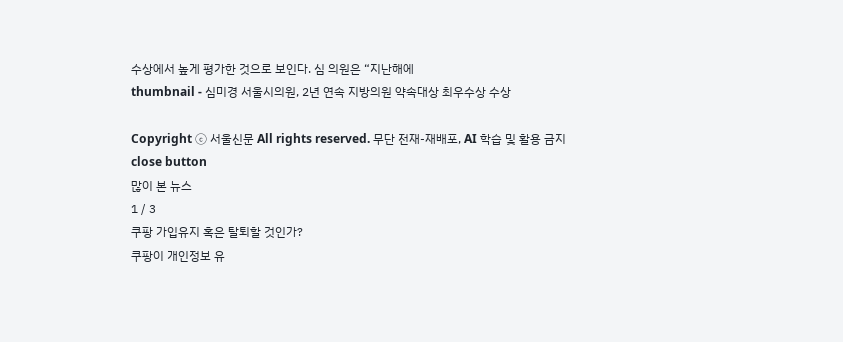수상에서 높게 평가한 것으로 보인다. 심 의원은 “지난해에
thumbnail - 심미경 서울시의원, 2년 연속 지방의원 약속대상 최우수상 수상

Copyright ⓒ 서울신문 All rights reserved. 무단 전재-재배포, AI 학습 및 활용 금지
close button
많이 본 뉴스
1 / 3
쿠팡 가입유지 혹은 탈퇴할 것인가?
쿠팡이 개인정보 유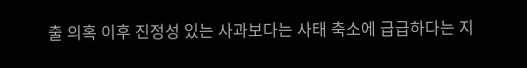출 의혹 이후 진정성 있는 사과보다는 사태 축소에 급급하다는 지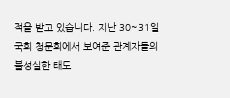적을 받고 있습니다. 지난 30~31일 국회 청문회에서 보여준 관계자들의 불성실한 태도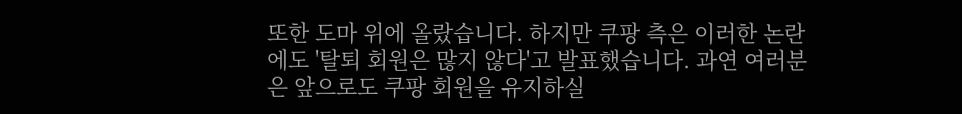또한 도마 위에 올랐습니다. 하지만 쿠팡 측은 이러한 논란에도 '탈퇴 회원은 많지 않다'고 발표했습니다. 과연 여러분은 앞으로도 쿠팡 회원을 유지하실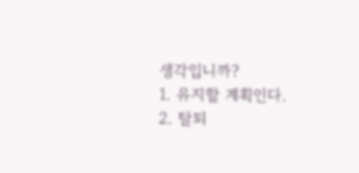생각입니까?
1. 유지할 계획인다.
2. 탈퇴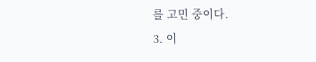를 고민 중이다.
3. 이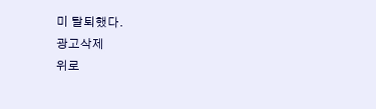미 탈퇴했다.
광고삭제
위로